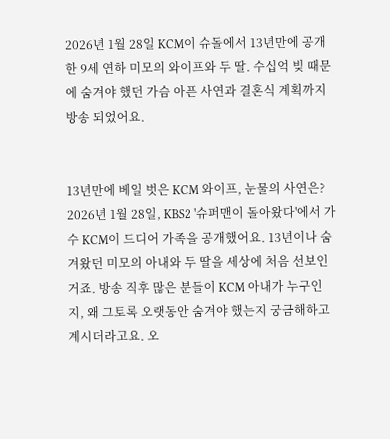2026년 1월 28일 KCM이 슈돌에서 13년만에 공개한 9세 연하 미모의 와이프와 두 딸. 수십억 빚 때문에 숨겨야 했던 가슴 아픈 사연과 결혼식 계획까지 방송 되었어요.


13년만에 베일 벗은 KCM 와이프, 눈물의 사연은?
2026년 1월 28일, KBS2 '슈퍼맨이 돌아왔다'에서 가수 KCM이 드디어 가족을 공개했어요. 13년이나 숨겨왔던 미모의 아내와 두 딸을 세상에 처음 선보인 거죠. 방송 직후 많은 분들이 KCM 아내가 누구인지, 왜 그토록 오랫동안 숨겨야 했는지 궁금해하고 계시더라고요. 오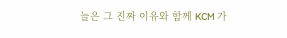늘은 그 진짜 이유와 함께 KCM 가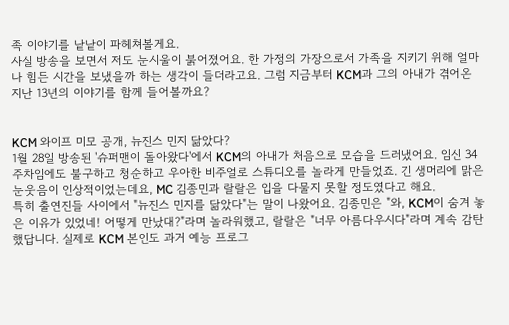족 이야기를 낱낱이 파헤쳐볼게요.
사실 방송을 보면서 저도 눈시울이 붉어졌어요. 한 가정의 가장으로서 가족을 지키기 위해 얼마나 힘든 시간을 보냈을까 하는 생각이 들더라고요. 그럼 지금부터 KCM과 그의 아내가 겪어온 지난 13년의 이야기를 함께 들어볼까요?


KCM 와이프 미모 공개, 뉴진스 민지 닮았다?
1월 28일 방송된 '슈퍼맨이 돌아왔다'에서 KCM의 아내가 처음으로 모습을 드러냈어요. 임신 34주차임에도 불구하고 청순하고 우아한 비주얼로 스튜디오를 놀라게 만들었죠. 긴 생머리에 맑은 눈웃음이 인상적이었는데요, MC 김종민과 랄랄은 입을 다물지 못할 정도였다고 해요.
특히 출연진들 사이에서 "뉴진스 민지를 닮았다"는 말이 나왔어요. 김종민은 "와, KCM이 숨겨 놓은 이유가 있었네! 어떻게 만났대?"라며 놀라워했고, 랄랄은 "너무 아름다우시다"라며 계속 감탄했답니다. 실제로 KCM 본인도 과거 예능 프로그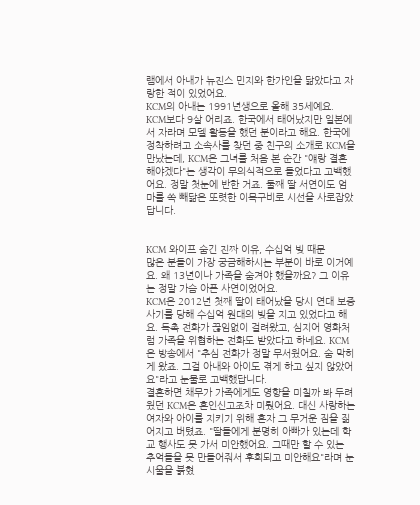램에서 아내가 뉴진스 민지와 한가인을 닮았다고 자랑한 적이 있었어요.
KCM의 아내는 1991년생으로 올해 35세예요. KCM보다 9살 어리죠. 한국에서 태어났지만 일본에서 자라며 모델 활동을 했던 분이라고 해요. 한국에 정착하려고 소속사를 찾던 중 친구의 소개로 KCM을 만났는데, KCM은 그녀를 처음 본 순간 "얘랑 결혼해야겠다"는 생각이 무의식적으로 들었다고 고백했어요. 정말 첫눈에 반한 거죠. 둘째 딸 서연이도 엄마를 쏙 빼닮은 또렷한 이목구비로 시선을 사로잡았답니다.


KCM 와이프 숨긴 진짜 이유, 수십억 빚 때문
많은 분들이 가장 궁금해하시는 부분이 바로 이거예요. 왜 13년이나 가족을 숨겨야 했을까요? 그 이유는 정말 가슴 아픈 사연이었어요.
KCM은 2012년 첫째 딸이 태어났을 당시 연대 보증 사기를 당해 수십억 원대의 빚을 지고 있었다고 해요. 독촉 전화가 끊임없이 걸려왔고, 심지어 영화처럼 가족을 위협하는 전화도 받았다고 하네요. KCM은 방송에서 "추심 전화가 정말 무서웠어요. 숨 막히게 왔죠. 그걸 아내와 아이도 겪게 하고 싶지 않았어요"라고 눈물로 고백했답니다.
결혼하면 채무가 가족에게도 영향을 미칠까 봐 두려웠던 KCM은 혼인신고조차 미뤘어요. 대신 사랑하는 여자와 아이를 지키기 위해 혼자 그 무거운 짐을 짊어지고 버텼죠. "딸들에게 분명히 아빠가 있는데 학교 행사도 못 가서 미안했어요. 그때만 할 수 있는 추억들을 못 만들어줘서 후회되고 미안해요"라며 눈시울을 붉혔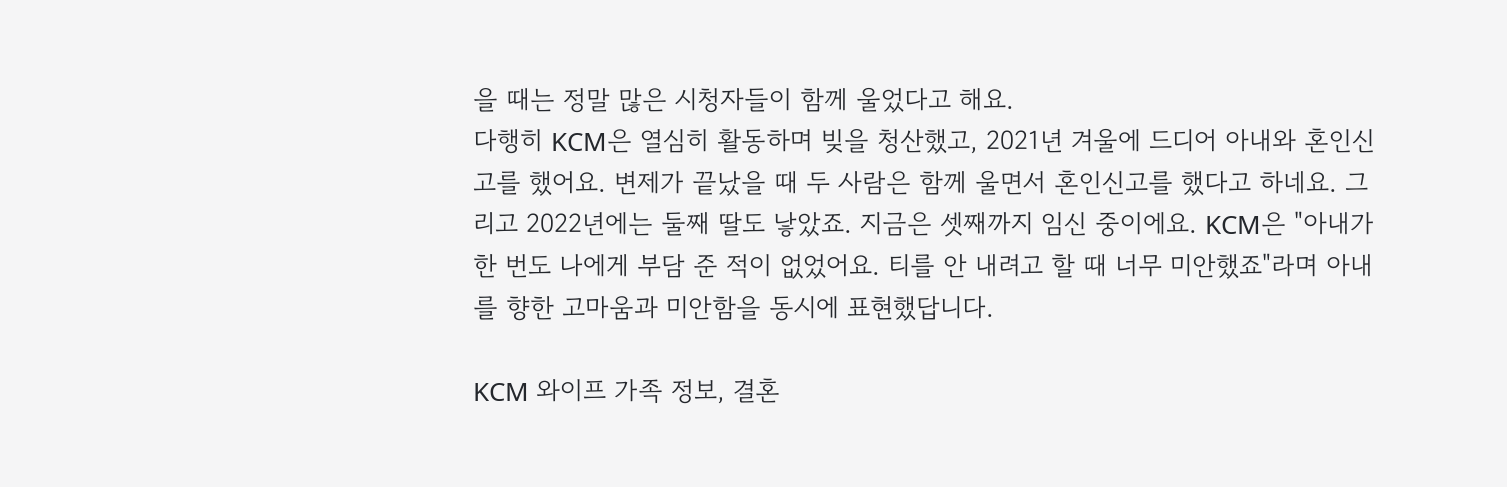을 때는 정말 많은 시청자들이 함께 울었다고 해요.
다행히 KCM은 열심히 활동하며 빚을 청산했고, 2021년 겨울에 드디어 아내와 혼인신고를 했어요. 변제가 끝났을 때 두 사람은 함께 울면서 혼인신고를 했다고 하네요. 그리고 2022년에는 둘째 딸도 낳았죠. 지금은 셋째까지 임신 중이에요. KCM은 "아내가 한 번도 나에게 부담 준 적이 없었어요. 티를 안 내려고 할 때 너무 미안했죠"라며 아내를 향한 고마움과 미안함을 동시에 표현했답니다.

KCM 와이프 가족 정보, 결혼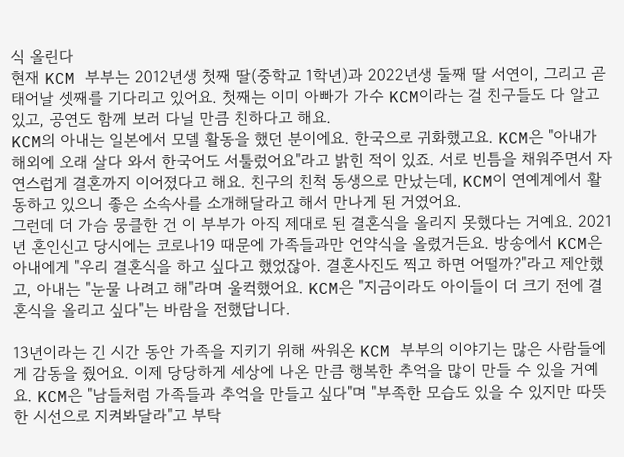식 올린다
현재 KCM 부부는 2012년생 첫째 딸(중학교 1학년)과 2022년생 둘째 딸 서연이, 그리고 곧 태어날 셋째를 기다리고 있어요. 첫째는 이미 아빠가 가수 KCM이라는 걸 친구들도 다 알고 있고, 공연도 함께 보러 다닐 만큼 친하다고 해요.
KCM의 아내는 일본에서 모델 활동을 했던 분이에요. 한국으로 귀화했고요. KCM은 "아내가 해외에 오래 살다 와서 한국어도 서툴렀어요"라고 밝힌 적이 있죠. 서로 빈틈을 채워주면서 자연스럽게 결혼까지 이어졌다고 해요. 친구의 친척 동생으로 만났는데, KCM이 연예계에서 활동하고 있으니 좋은 소속사를 소개해달라고 해서 만나게 된 거였어요.
그런데 더 가슴 뭉클한 건 이 부부가 아직 제대로 된 결혼식을 올리지 못했다는 거예요. 2021년 혼인신고 당시에는 코로나19 때문에 가족들과만 언약식을 올렸거든요. 방송에서 KCM은 아내에게 "우리 결혼식을 하고 싶다고 했었잖아. 결혼사진도 찍고 하면 어떨까?"라고 제안했고, 아내는 "눈물 나려고 해"라며 울컥했어요. KCM은 "지금이라도 아이들이 더 크기 전에 결혼식을 올리고 싶다"는 바람을 전했답니다.

13년이라는 긴 시간 동안 가족을 지키기 위해 싸워온 KCM 부부의 이야기는 많은 사람들에게 감동을 줬어요. 이제 당당하게 세상에 나온 만큼 행복한 추억을 많이 만들 수 있을 거예요. KCM은 "남들처럼 가족들과 추억을 만들고 싶다"며 "부족한 모습도 있을 수 있지만 따뜻한 시선으로 지켜봐달라"고 부탁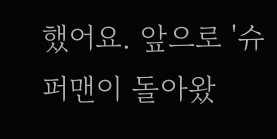했어요. 앞으로 '슈퍼맨이 돌아왔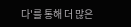다'를 통해 더 많은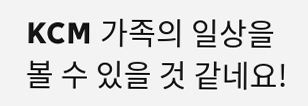KCM 가족의 일상을 볼 수 있을 것 같네요!